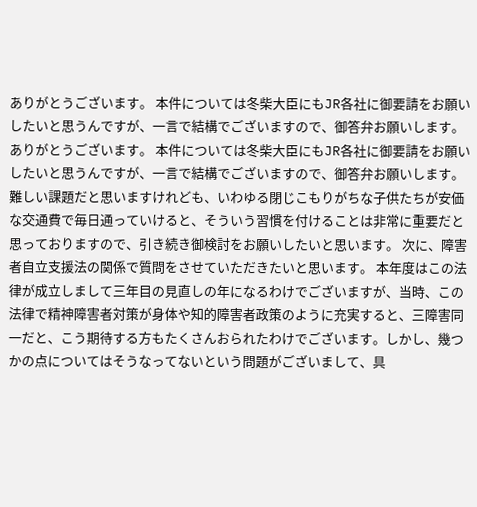ありがとうございます。 本件については冬柴大臣にもJR各社に御要請をお願いしたいと思うんですが、一言で結構でございますので、御答弁お願いします。
ありがとうございます。 本件については冬柴大臣にもJR各社に御要請をお願いしたいと思うんですが、一言で結構でございますので、御答弁お願いします。
難しい課題だと思いますけれども、いわゆる閉じこもりがちな子供たちが安価な交通費で毎日通っていけると、そういう習慣を付けることは非常に重要だと思っておりますので、引き続き御検討をお願いしたいと思います。 次に、障害者自立支援法の関係で質問をさせていただきたいと思います。 本年度はこの法律が成立しまして三年目の見直しの年になるわけでございますが、当時、この法律で精神障害者対策が身体や知的障害者政策のように充実すると、三障害同一だと、こう期待する方もたくさんおられたわけでございます。しかし、幾つかの点についてはそうなってないという問題がございまして、具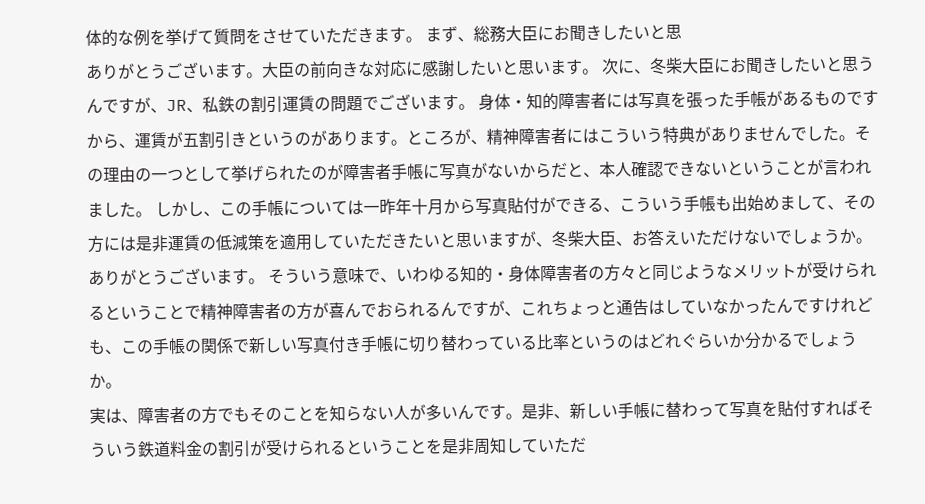体的な例を挙げて質問をさせていただきます。 まず、総務大臣にお聞きしたいと思
ありがとうございます。大臣の前向きな対応に感謝したいと思います。 次に、冬柴大臣にお聞きしたいと思うんですが、JR、私鉄の割引運賃の問題でございます。 身体・知的障害者には写真を張った手帳があるものですから、運賃が五割引きというのがあります。ところが、精神障害者にはこういう特典がありませんでした。その理由の一つとして挙げられたのが障害者手帳に写真がないからだと、本人確認できないということが言われました。 しかし、この手帳については一昨年十月から写真貼付ができる、こういう手帳も出始めまして、その方には是非運賃の低減策を適用していただきたいと思いますが、冬柴大臣、お答えいただけないでしょうか。
ありがとうございます。 そういう意味で、いわゆる知的・身体障害者の方々と同じようなメリットが受けられるということで精神障害者の方が喜んでおられるんですが、これちょっと通告はしていなかったんですけれども、この手帳の関係で新しい写真付き手帳に切り替わっている比率というのはどれぐらいか分かるでしょうか。
実は、障害者の方でもそのことを知らない人が多いんです。是非、新しい手帳に替わって写真を貼付すればそういう鉄道料金の割引が受けられるということを是非周知していただ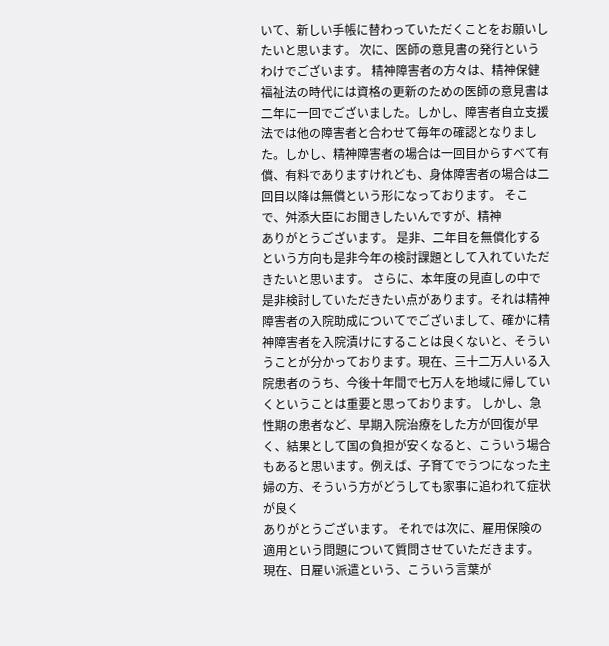いて、新しい手帳に替わっていただくことをお願いしたいと思います。 次に、医師の意見書の発行というわけでございます。 精神障害者の方々は、精神保健福祉法の時代には資格の更新のための医師の意見書は二年に一回でございました。しかし、障害者自立支援法では他の障害者と合わせて毎年の確認となりました。しかし、精神障害者の場合は一回目からすべて有償、有料でありますけれども、身体障害者の場合は二回目以降は無償という形になっております。 そこで、舛添大臣にお聞きしたいんですが、精神
ありがとうございます。 是非、二年目を無償化するという方向も是非今年の検討課題として入れていただきたいと思います。 さらに、本年度の見直しの中で是非検討していただきたい点があります。それは精神障害者の入院助成についてでございまして、確かに精神障害者を入院漬けにすることは良くないと、そういうことが分かっております。現在、三十二万人いる入院患者のうち、今後十年間で七万人を地域に帰していくということは重要と思っております。 しかし、急性期の患者など、早期入院治療をした方が回復が早く、結果として国の負担が安くなると、こういう場合もあると思います。例えば、子育てでうつになった主婦の方、そういう方がどうしても家事に追われて症状が良く
ありがとうございます。 それでは次に、雇用保険の適用という問題について質問させていただきます。 現在、日雇い派遣という、こういう言葉が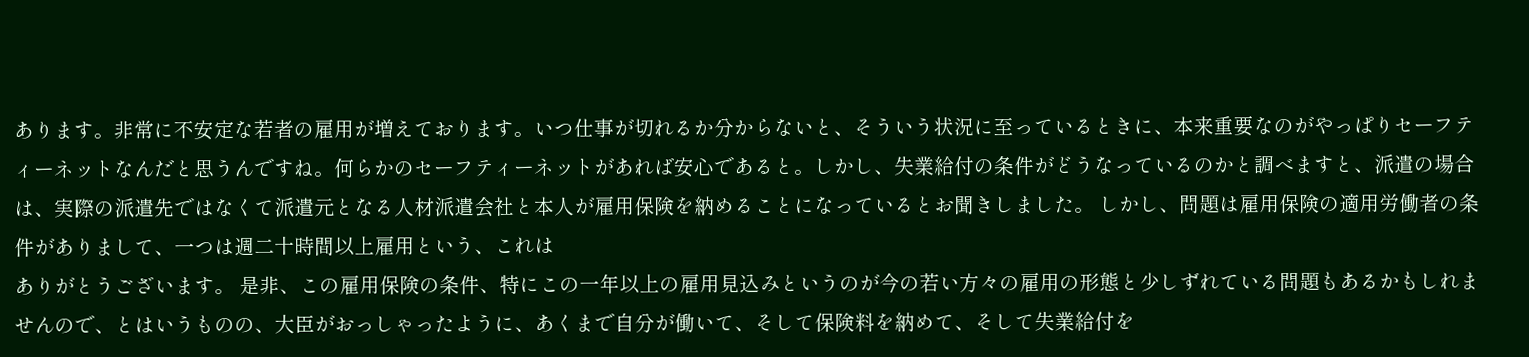あります。非常に不安定な若者の雇用が増えております。いつ仕事が切れるか分からないと、そういう状況に至っているときに、本来重要なのがやっぱりセーフティーネットなんだと思うんですね。何らかのセーフティーネットがあれば安心であると。しかし、失業給付の条件がどうなっているのかと調べますと、派遣の場合は、実際の派遣先ではなくて派遣元となる人材派遣会社と本人が雇用保険を納めることになっているとお聞きしました。 しかし、問題は雇用保険の適用労働者の条件がありまして、一つは週二十時間以上雇用という、これは
ありがとうございます。 是非、この雇用保険の条件、特にこの一年以上の雇用見込みというのが今の若い方々の雇用の形態と少しずれている問題もあるかもしれませんので、とはいうものの、大臣がおっしゃったように、あくまで自分が働いて、そして保険料を納めて、そして失業給付を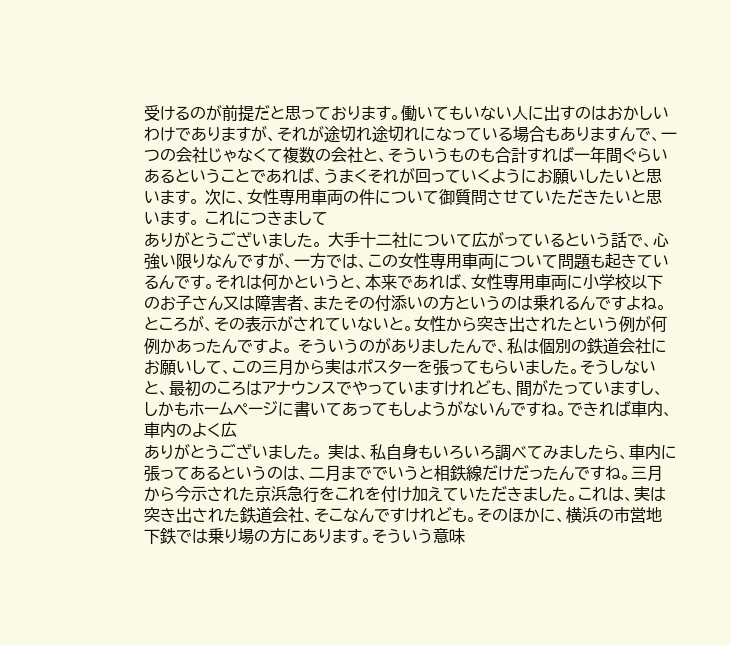受けるのが前提だと思っております。働いてもいない人に出すのはおかしいわけでありますが、それが途切れ途切れになっている場合もありますんで、一つの会社じゃなくて複数の会社と、そういうものも合計すれば一年間ぐらいあるということであれば、うまくそれが回っていくようにお願いしたいと思います。 次に、女性専用車両の件について御質問させていただきたいと思います。 これにつきまして
ありがとうございました。 大手十二社について広がっているという話で、心強い限りなんですが、一方では、この女性専用車両について問題も起きているんです。それは何かというと、本来であれば、女性専用車両に小学校以下のお子さん又は障害者、またその付添いの方というのは乗れるんですよね。ところが、その表示がされていないと。女性から突き出されたという例が何例かあったんですよ。 そういうのがありましたんで、私は個別の鉄道会社にお願いして、この三月から実はポスターを張ってもらいました。そうしないと、最初のころはアナウンスでやっていますけれども、間がたっていますし、しかもホームページに書いてあってもしようがないんですね。できれば車内、車内のよく広
ありがとうございました。 実は、私自身もいろいろ調べてみましたら、車内に張ってあるというのは、二月まででいうと相鉄線だけだったんですね。三月から今示された京浜急行をこれを付け加えていただきました。これは、実は突き出された鉄道会社、そこなんですけれども。そのほかに、横浜の市営地下鉄では乗り場の方にあります。そういう意味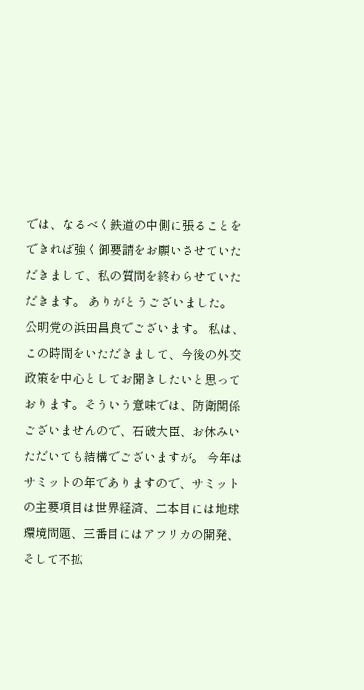では、なるべく鉄道の中側に張ることをできれば強く御要請をお願いさせていただきまして、私の質問を終わらせていただきます。 ありがとうございました。
公明党の浜田昌良でございます。 私は、この時間をいただきまして、今後の外交政策を中心としてお聞きしたいと思っております。そういう意味では、防衛関係ございませんので、石破大臣、お休みいただいても結構でございますが。 今年はサミットの年でありますので、サミットの主要項目は世界経済、二本目には地球環境問題、三番目にはアフリカの開発、そして不拡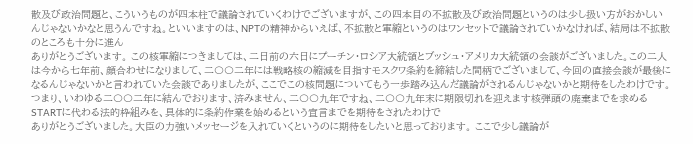散及び政治問題と、こういうものが四本柱で議論されていくわけでございますが、この四本目の不拡散及び政治問題というのは少し扱い方がおかしいんじゃないかなと思うんですね。といいますのは、NPTの精神からいえば、不拡散と軍縮というのはワンセットで議論されていかなければ、結局は不拡散のところも十分に進ん
ありがとうございます。 この核軍縮につきましては、二日前の六日にプーチン・ロシア大統領とブッシュ・アメリカ大統領の会談がございました。この二人は今から七年前、顔合わせになりまして、二〇〇二年には戦略核の縮減を目指すモスクワ条約を締結した間柄でございまして、今回の直接会談が最後になるんじゃないかと言われていた会談でありましたが、ここでこの核問題についてもう一歩踏み込んだ議論がされるんじゃないかと期待をしたわけです。つまり、いわゆる二〇〇二年に結んでおります、済みません、二〇〇九年ですね、二〇〇九年末に期限切れを迎えます核弾頭の廃棄までを求めるSTARTに代わる法的枠組みを、具体的に条約作業を始めるという宣言までを期待をされたわけで
ありがとうございました。大臣の力強いメッセージを入れていくというのに期待をしたいと思っております。 ここで少し議論が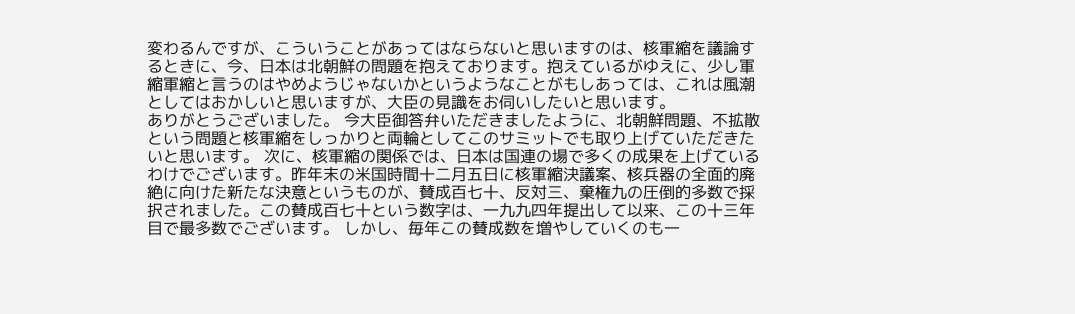変わるんですが、こういうことがあってはならないと思いますのは、核軍縮を議論するときに、今、日本は北朝鮮の問題を抱えております。抱えているがゆえに、少し軍縮軍縮と言うのはやめようじゃないかというようなことがもしあっては、これは風潮としてはおかしいと思いますが、大臣の見識をお伺いしたいと思います。
ありがとうございました。 今大臣御答弁いただきましたように、北朝鮮問題、不拡散という問題と核軍縮をしっかりと両輪としてこのサミットでも取り上げていただきたいと思います。 次に、核軍縮の関係では、日本は国連の場で多くの成果を上げているわけでございます。昨年末の米国時間十二月五日に核軍縮決議案、核兵器の全面的廃絶に向けた新たな決意というものが、賛成百七十、反対三、棄権九の圧倒的多数で採択されました。この賛成百七十という数字は、一九九四年提出して以来、この十三年目で最多数でございます。 しかし、毎年この賛成数を増やしていくのも一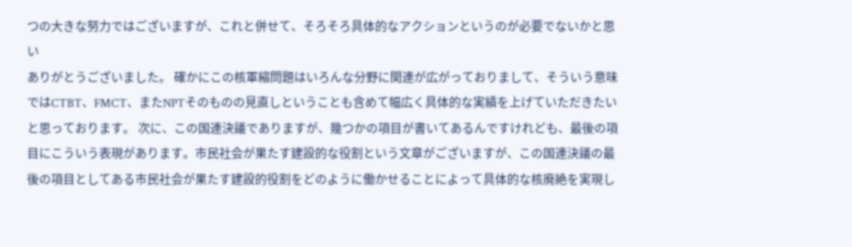つの大きな努力ではございますが、これと併せて、そろそろ具体的なアクションというのが必要でないかと思い
ありがとうございました。 確かにこの核軍縮問題はいろんな分野に関連が広がっておりまして、そういう意味ではCTBT、FMCT、またNPTそのものの見直しということも含めて幅広く具体的な実績を上げていただきたいと思っております。 次に、この国連決議でありますが、幾つかの項目が書いてあるんですけれども、最後の項目にこういう表現があります。市民社会が果たす建設的な役割という文章がございますが、この国連決議の最後の項目としてある市民社会が果たす建設的役割をどのように働かせることによって具体的な核廃絶を実現し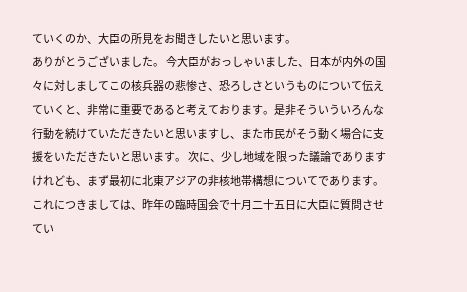ていくのか、大臣の所見をお聞きしたいと思います。
ありがとうございました。 今大臣がおっしゃいました、日本が内外の国々に対しましてこの核兵器の悲惨さ、恐ろしさというものについて伝えていくと、非常に重要であると考えております。是非そういういろんな行動を続けていただきたいと思いますし、また市民がそう動く場合に支援をいただきたいと思います。 次に、少し地域を限った議論でありますけれども、まず最初に北東アジアの非核地帯構想についてであります。これにつきましては、昨年の臨時国会で十月二十五日に大臣に質問させてい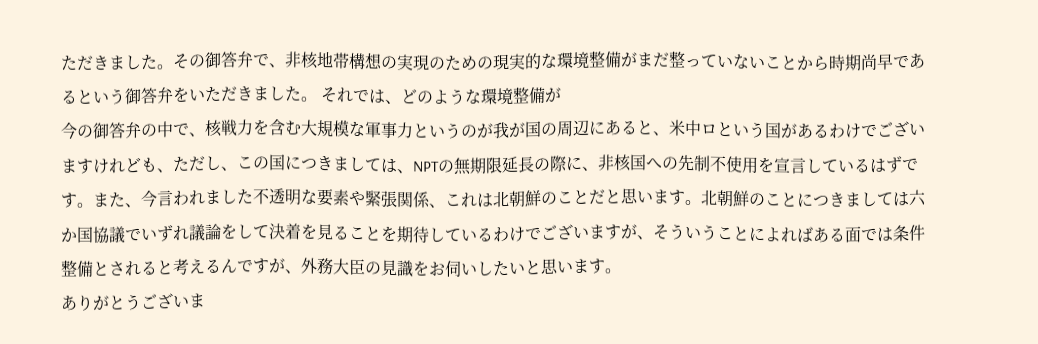ただきました。その御答弁で、非核地帯構想の実現のための現実的な環境整備がまだ整っていないことから時期尚早であるという御答弁をいただきました。 それでは、どのような環境整備が
今の御答弁の中で、核戦力を含む大規模な軍事力というのが我が国の周辺にあると、米中ロという国があるわけでございますけれども、ただし、この国につきましては、NPTの無期限延長の際に、非核国への先制不使用を宣言しているはずです。また、今言われました不透明な要素や緊張関係、これは北朝鮮のことだと思います。北朝鮮のことにつきましては六か国協議でいずれ議論をして決着を見ることを期待しているわけでございますが、そういうことによればある面では条件整備とされると考えるんですが、外務大臣の見識をお伺いしたいと思います。
ありがとうございま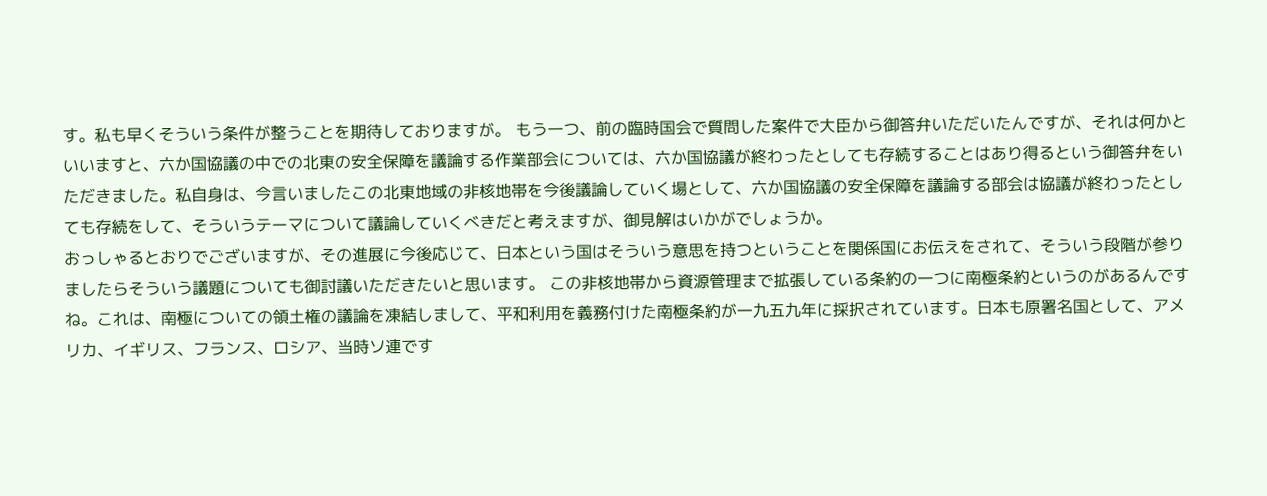す。私も早くそういう条件が整うことを期待しておりますが。 もう一つ、前の臨時国会で質問した案件で大臣から御答弁いただいたんですが、それは何かといいますと、六か国協議の中での北東の安全保障を議論する作業部会については、六か国協議が終わったとしても存続することはあり得るという御答弁をいただきました。私自身は、今言いましたこの北東地域の非核地帯を今後議論していく場として、六か国協議の安全保障を議論する部会は協議が終わったとしても存続をして、そういうテーマについて議論していくべきだと考えますが、御見解はいかがでしょうか。
おっしゃるとおりでございますが、その進展に今後応じて、日本という国はそういう意思を持つということを関係国にお伝えをされて、そういう段階が参りましたらそういう議題についても御討議いただきたいと思います。 この非核地帯から資源管理まで拡張している条約の一つに南極条約というのがあるんですね。これは、南極についての領土権の議論を凍結しまして、平和利用を義務付けた南極条約が一九五九年に採択されています。日本も原署名国として、アメリカ、イギリス、フランス、ロシア、当時ソ連です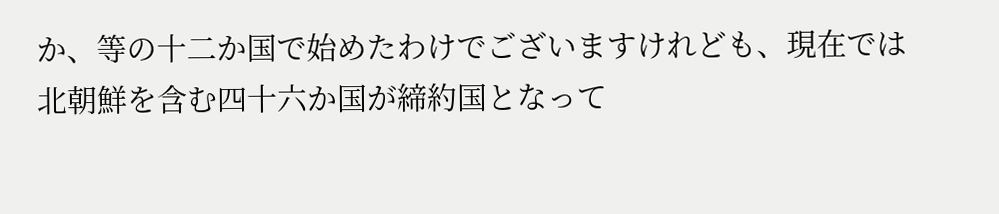か、等の十二か国で始めたわけでございますけれども、現在では北朝鮮を含む四十六か国が締約国となって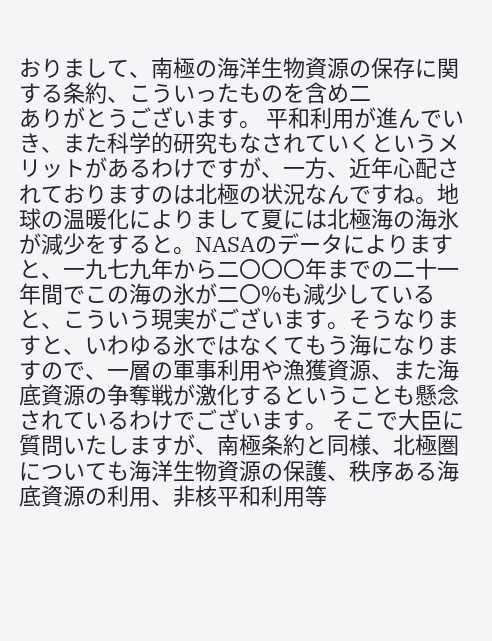おりまして、南極の海洋生物資源の保存に関する条約、こういったものを含め二
ありがとうございます。 平和利用が進んでいき、また科学的研究もなされていくというメリットがあるわけですが、一方、近年心配されておりますのは北極の状況なんですね。地球の温暖化によりまして夏には北極海の海氷が減少をすると。NASAのデータによりますと、一九七九年から二〇〇〇年までの二十一年間でこの海の氷が二〇%も減少していると、こういう現実がございます。そうなりますと、いわゆる氷ではなくてもう海になりますので、一層の軍事利用や漁獲資源、また海底資源の争奪戦が激化するということも懸念されているわけでございます。 そこで大臣に質問いたしますが、南極条約と同様、北極圏についても海洋生物資源の保護、秩序ある海底資源の利用、非核平和利用等